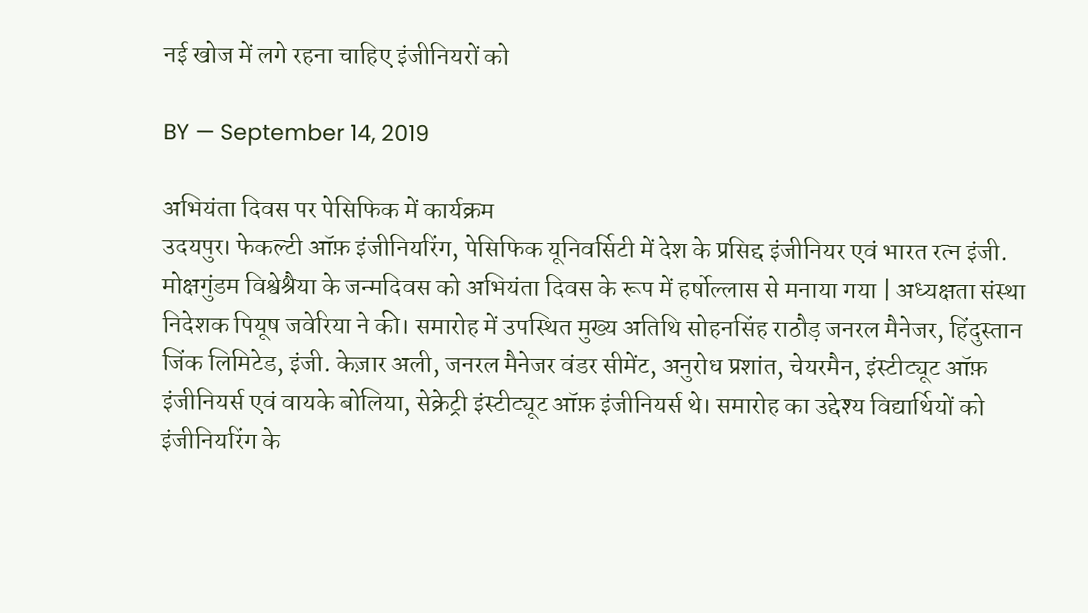नई खोज में लगे रहना चाहिए इंजीनियरों को

BY — September 14, 2019

अभियंता दिवस पर पेसिफिक में कार्यक्रम
उदयपुर। फेकल्टी ऑफ़ इंजीनियरिंग, पेसिफिक यूनिवर्सिटी में देश के प्रसिद्द इंजीनियर एवं भारत रत्न इंजी. मोक्षगुंडम विश्वेश्रैया के जन्मदिवस को अभियंता दिवस के रूप में हर्षोल्लास से मनाया गया | अध्यक्षता संस्था निदेशक पियूष जवेरिया ने की। समारोह में उपस्थित मुख्य अतिथि सोहनसिंह राठौड़ जनरल मैनेजर, हिंदुस्तान जिंक लिमिटेड, इंजी. केज़ार अली, जनरल मैनेजर वंडर सीमेंट, अनुरोध प्रशांत, चेयरमैन, इंस्टीट्यूट ऑफ़ इंजीनियर्स एवं वायके बोलिया, सेक्रेट्री इंस्टीट्यूट ऑफ़ इंजीनियर्स थे। समारोह का उद्देश्य विद्यार्थियों को इंजीनियरिंग के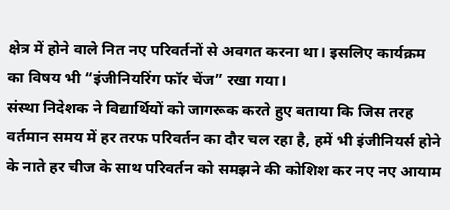क्षेत्र में होने वाले नित नए परिवर्तनों से अवगत करना था। इसलिए कार्यक्रम का विषय भी “इंजीनियरिंग फॉर चेंज” रखा गया।
संस्था निदेशक ने विद्यार्थियों को जागरूक करते हुए बताया कि जिस तरह वर्तमान समय में हर तरफ परिवर्तन का दौर चल रहा है, हमें भी इंजीनियर्स होने के नाते हर चीज के साथ परिवर्तन को समझने की कोशिश कर नए नए आयाम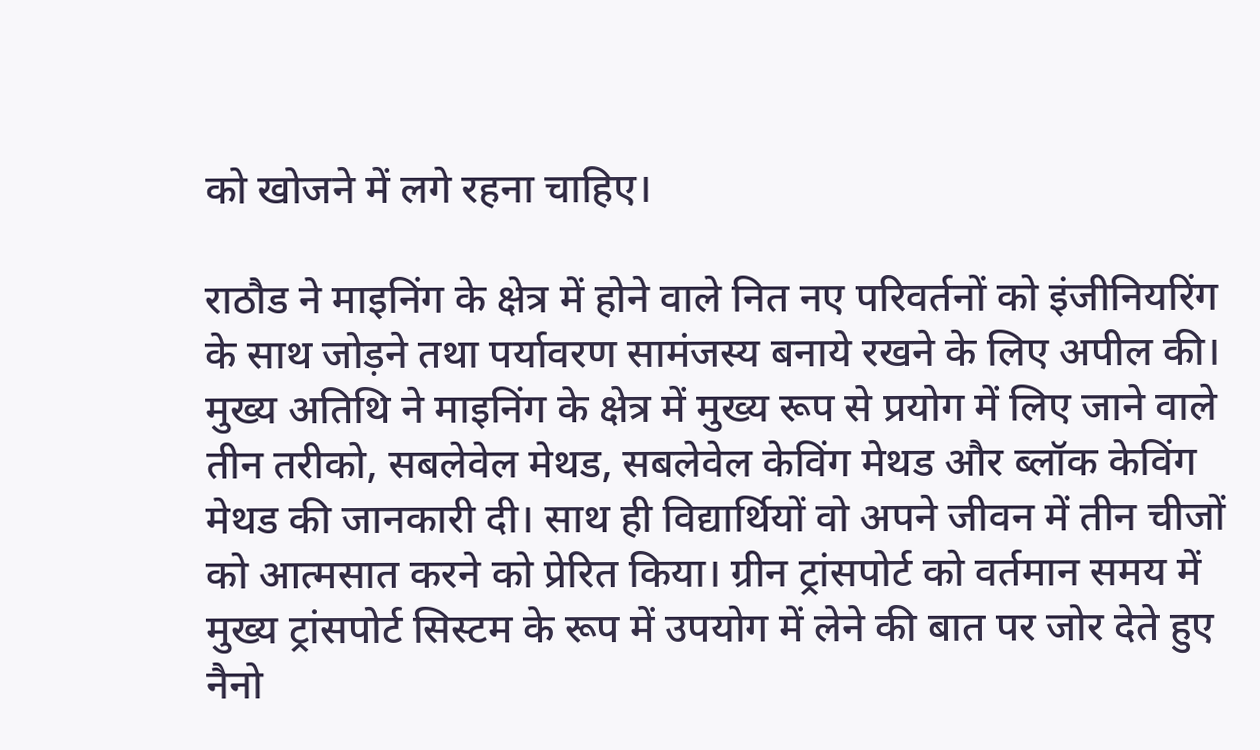को खोजने में लगे रहना चाहिए।

राठौड ने माइनिंग के क्षेत्र में होने वाले नित नए परिवर्तनों को इंजीनियरिंग के साथ जोड़ने तथा पर्यावरण सामंजस्य बनाये रखने के लिए अपील की। मुख्य अतिथि ने माइनिंग के क्षेत्र में मुख्य रूप से प्रयोग में लिए जाने वाले तीन तरीको, सबलेवेल मेथड, सबलेवेल केविंग मेथड और ब्लॉक केविंग मेथड की जानकारी दी। साथ ही विद्यार्थियों वो अपने जीवन में तीन चीजों को आत्मसात करने को प्रेरित किया। ग्रीन ट्रांसपोर्ट को वर्तमान समय में मुख्य ट्रांसपोर्ट सिस्टम के रूप में उपयोग में लेने की बात पर जोर देते हुए नैनो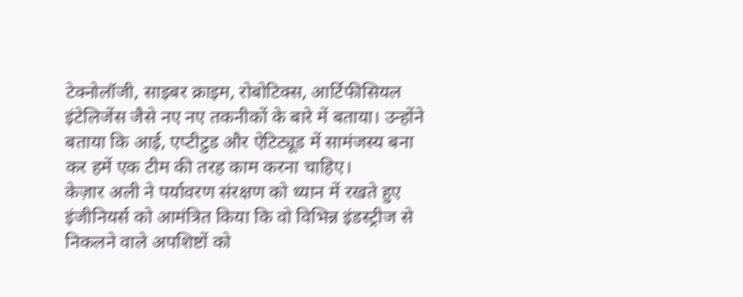टेक्नोलॉजी, साइबर क्राइम, रोबोटिक्स, आर्टिफीसियल इंटेलिजेंस जैसे नए नए तकनीकों के बारे में बताया। उन्होंने बताया कि आई, एप्टीटुड और ऐटिट्यूड में सामंजस्य बना कर हमें एक टीम की तरह काम करना चाहिए।
केज़ार अली ने पर्यावरण संरक्षण को ध्यान में रखते हुए इंजीनियर्स को आमंत्रित किया कि वो विभिन्न इंडस्ट्रीज से निकलने वाले अपशिष्टों को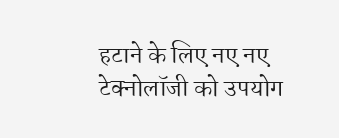हटाने के लिए नए नए टेक्नोलॉजी को उपयोग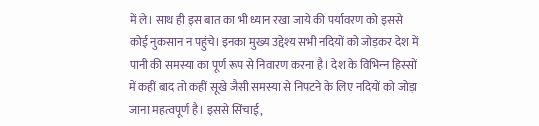में ले। साथ ही इस बात का भी ध्यान रखा जाये की पर्यावरण को इससे कोई नुकसान न पहुंचे। इनका मुख्य उद्देश्य सभी नदियों को जोड़कर देश में पानी की समस्या का पूर्ण रूप से निवारण करना है। देश के विभिन्‍न हिस्सों में कहीं बाद तो कहीं सूखे जैसी समस्या से निपटने के लिए नदियों को जोड़ा जाना महत्वपूर्ण है। इससे सिंचाई,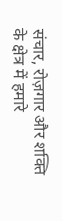संचार, रोज़गार और शक्ति के क्षेत्र में हमारे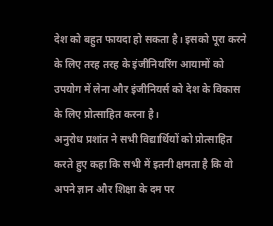देश को बहुत फायदा हो सकता है। इसको पूरा करने के लिए तरह तरह के इंजीनियरिंग आयामों को उपयोग में लेना और इंजीनियर्स को देश के विकास के लिए प्रोत्साहित करना है।
अनुरोध प्रशांत ने सभी विद्यार्थियों को प्रोत्साहित करते हुए कहा कि सभी में इतनी क्षमता है कि वो अपने ज्ञान और शिक्षा के दम पर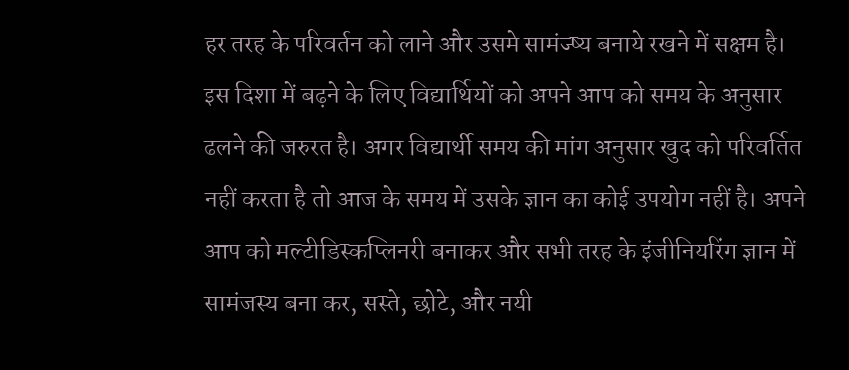हर तरह के परिवर्तन को लाने और उसमे सामंज्ष्य बनाये रखने में सक्षम है। इस दिशा में बढ़ने के लिए विद्यार्थियों को अपने आप को समय के अनुसार ढलने की जरुरत है। अगर विद्यार्थी समय की मांग अनुसार खुद को परिवर्तित नहीं करता है तो आज के समय में उसके ज्ञान का कोई उपयोग नहीं है। अपने आप को मल्टीडिस्कप्लिनरी बनाकर और सभी तरह के इंजीनियरिंग ज्ञान में सामंजस्य बना कर, सस्ते, छोटे, और नयी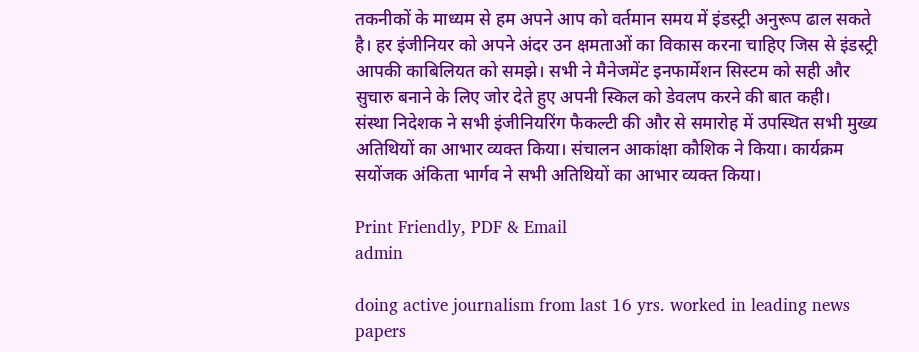तकनीकों के माध्यम से हम अपने आप को वर्तमान समय में इंडस्ट्री अनुरूप ढाल सकते है। हर इंजीनियर को अपने अंदर उन क्षमताओं का विकास करना चाहिए जिस से इंडस्ट्री आपकी काबिलियत को समझे। सभी ने मैनेजमेंट इनफार्मेशन सिस्टम को सही और सुचारु बनाने के लिए जोर देते हुए अपनी स्किल को डेवलप करने की बात कही।
संस्था निदेशक ने सभी इंजीनियरिंग फैकल्टी की और से समारोह में उपस्थित सभी मुख्य अतिथियों का आभार व्यक्त किया। संचालन आकांक्षा कौशिक ने किया। कार्यक्रम सयोंजक अंकिता भार्गव ने सभी अतिथियों का आभार व्यक्त किया।

Print Friendly, PDF & Email
admin

doing active journalism from last 16 yrs. worked in leading news papers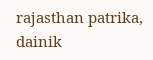rajasthan patrika, dainik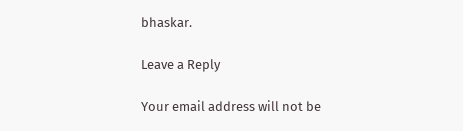bhaskar.

Leave a Reply

Your email address will not be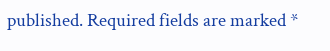published. Required fields are marked *